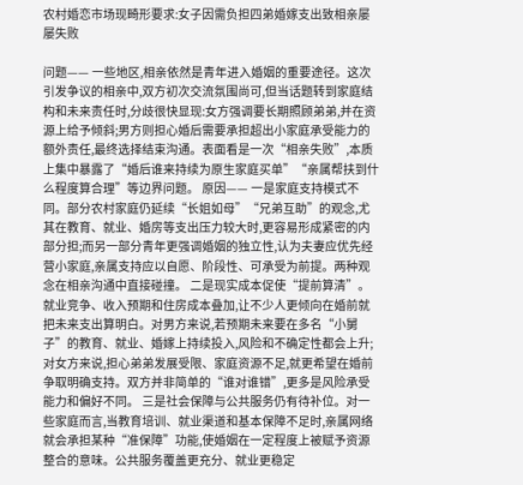农村婚恋市场现畸形要求:女子因需负担四弟婚嫁支出致相亲屡屡失败

问题—— 一些地区,相亲依然是青年进入婚姻的重要途径。这次引发争议的相亲中,双方初次交流氛围尚可,但当话题转到家庭结构和未来责任时,分歧很快显现:女方强调要长期照顾弟弟,并在资源上给予倾斜;男方则担心婚后需要承担超出小家庭承受能力的额外责任,最终选择结束沟通。表面看是一次“相亲失败”,本质上集中暴露了“婚后谁来持续为原生家庭买单”“亲属帮扶到什么程度算合理”等边界问题。 原因—— 一是家庭支持模式不同。部分农村家庭仍延续“长姐如母”“兄弟互助”的观念,尤其在教育、就业、婚房等支出压力较大时,更容易形成紧密的内部分担;而另一部分青年更强调婚姻的独立性,认为夫妻应优先经营小家庭,亲属支持应以自愿、阶段性、可承受为前提。两种观念在相亲沟通中直接碰撞。 二是现实成本促使“提前算清”。就业竞争、收入预期和住房成本叠加,让不少人更倾向在婚前就把未来支出算明白。对男方来说,若预期未来要在多名“小舅子”的教育、就业、婚嫁上持续投入,风险和不确定性都会上升;对女方来说,担心弟弟发展受限、家庭资源不足,就更希望在婚前争取明确支持。双方并非简单的“谁对谁错”,更多是风险承受能力和偏好不同。 三是社会保障与公共服务仍有待补位。对一些家庭而言,当教育培训、就业渠道和基本保障不足时,亲属网络就会承担某种“准保障”功能,使婚姻在一定程度上被赋予资源整合的意味。公共服务覆盖更充分、就业更稳定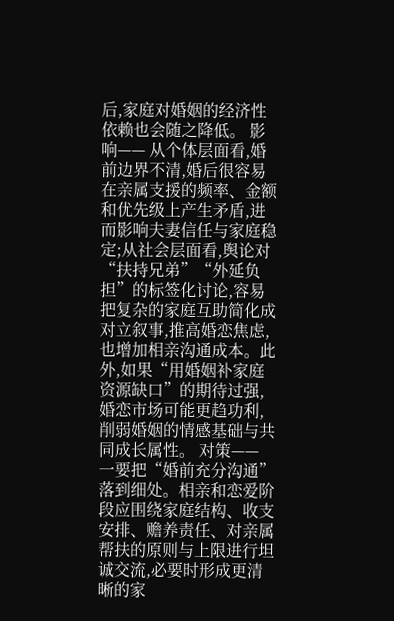后,家庭对婚姻的经济性依赖也会随之降低。 影响—— 从个体层面看,婚前边界不清,婚后很容易在亲属支援的频率、金额和优先级上产生矛盾,进而影响夫妻信任与家庭稳定;从社会层面看,舆论对“扶持兄弟”“外延负担”的标签化讨论,容易把复杂的家庭互助简化成对立叙事,推高婚恋焦虑,也增加相亲沟通成本。此外,如果“用婚姻补家庭资源缺口”的期待过强,婚恋市场可能更趋功利,削弱婚姻的情感基础与共同成长属性。 对策—— 一要把“婚前充分沟通”落到细处。相亲和恋爱阶段应围绕家庭结构、收支安排、赡养责任、对亲属帮扶的原则与上限进行坦诚交流,必要时形成更清晰的家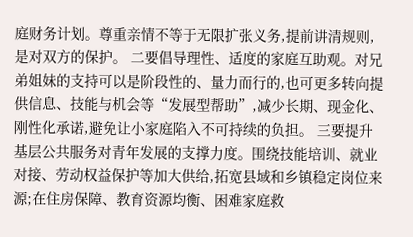庭财务计划。尊重亲情不等于无限扩张义务,提前讲清规则,是对双方的保护。 二要倡导理性、适度的家庭互助观。对兄弟姐妹的支持可以是阶段性的、量力而行的,也可更多转向提供信息、技能与机会等“发展型帮助”,减少长期、现金化、刚性化承诺,避免让小家庭陷入不可持续的负担。 三要提升基层公共服务对青年发展的支撑力度。围绕技能培训、就业对接、劳动权益保护等加大供给,拓宽县域和乡镇稳定岗位来源;在住房保障、教育资源均衡、困难家庭救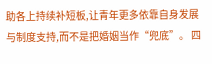助各上持续补短板,让青年更多依靠自身发展与制度支持,而不是把婚姻当作“兜底”。 四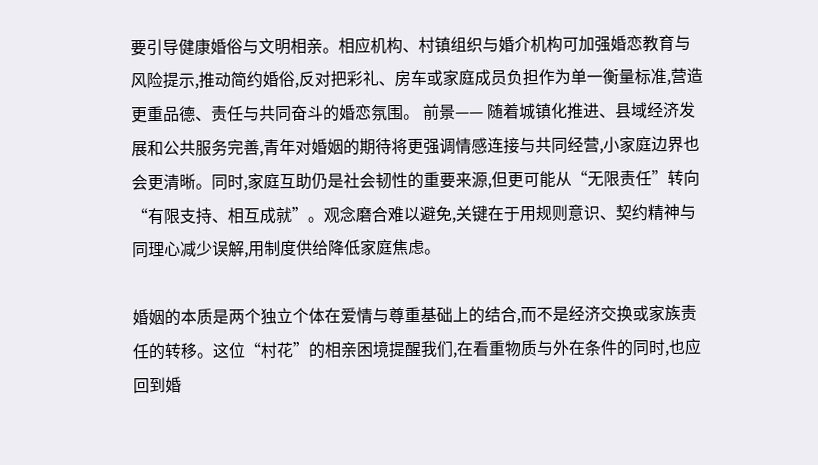要引导健康婚俗与文明相亲。相应机构、村镇组织与婚介机构可加强婚恋教育与风险提示,推动简约婚俗,反对把彩礼、房车或家庭成员负担作为单一衡量标准,营造更重品德、责任与共同奋斗的婚恋氛围。 前景—— 随着城镇化推进、县域经济发展和公共服务完善,青年对婚姻的期待将更强调情感连接与共同经营,小家庭边界也会更清晰。同时,家庭互助仍是社会韧性的重要来源,但更可能从“无限责任”转向“有限支持、相互成就”。观念磨合难以避免,关键在于用规则意识、契约精神与同理心减少误解,用制度供给降低家庭焦虑。

婚姻的本质是两个独立个体在爱情与尊重基础上的结合,而不是经济交换或家族责任的转移。这位“村花”的相亲困境提醒我们,在看重物质与外在条件的同时,也应回到婚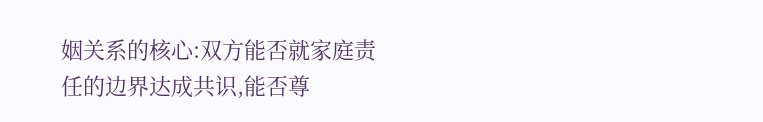姻关系的核心:双方能否就家庭责任的边界达成共识,能否尊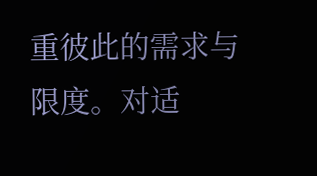重彼此的需求与限度。对适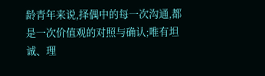龄青年来说,择偶中的每一次沟通,都是一次价值观的对照与确认;唯有坦诚、理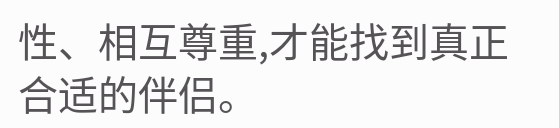性、相互尊重,才能找到真正合适的伴侣。